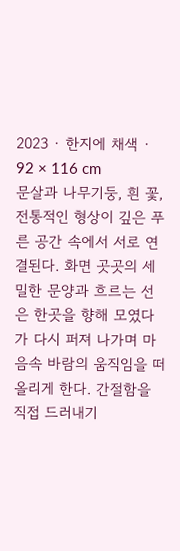2023 · 한지에 채색 · 92 × 116 cm
문살과 나무기둥, 흰 꽃, 전통적인 형상이 깊은 푸른 공간 속에서 서로 연결된다. 화면 곳곳의 세밀한 문양과 흐르는 선은 한곳을 향해 모였다가 다시 퍼져 나가며 마음속 바람의 움직임을 떠올리게 한다. 간절함을 직접 드러내기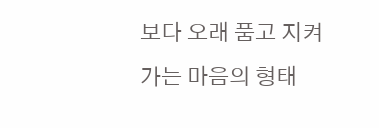보다 오래 품고 지켜가는 마음의 형태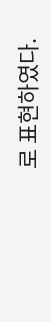로 표현하였다.